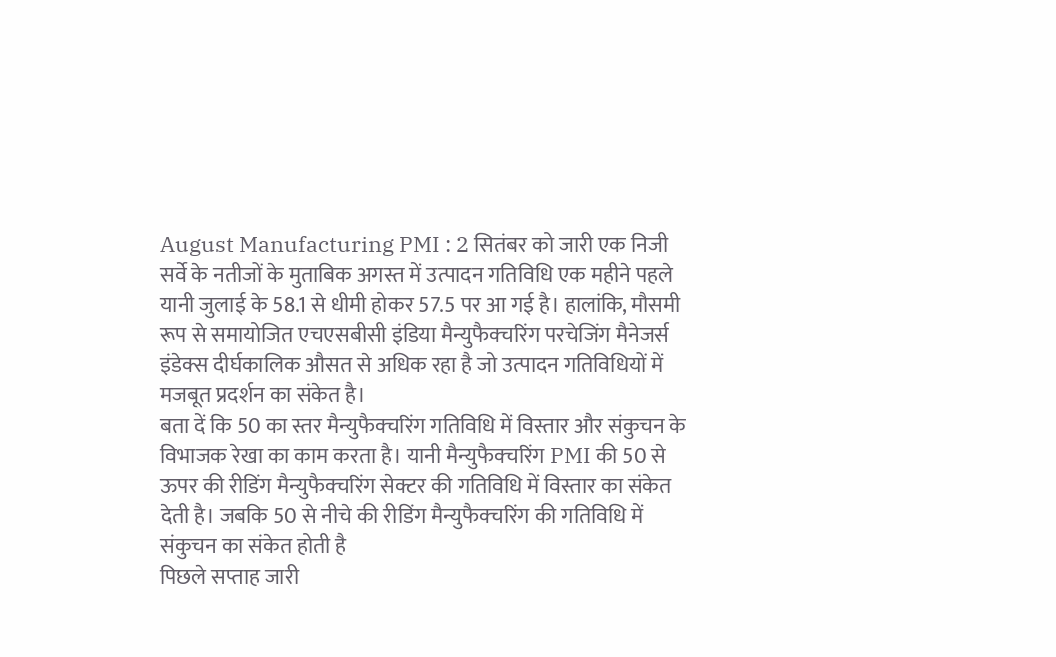August Manufacturing PMI : 2 सितंबर को जारी एक निजी सर्वे के नतीजों के मुताबिक अगस्त में उत्पादन गतिविधि एक महीने पहले यानी जुलाई के 58.1 से धीमी होकर 57.5 पर आ गई है। हालांकि, मौसमी रूप से समायोजित एचएसबीसी इंडिया मैन्युफैक्चरिंग परचेजिंग मैनेजर्स इंडेक्स दीर्घकालिक औसत से अधिक रहा है जो उत्पादन गतिविधियों में मजबूत प्रदर्शन का संकेत है।
बता दें कि 50 का स्तर मैन्युफैक्चरिंग गतिविधि में विस्तार और संकुचन के विभाजक रेखा का काम करता है। यानी मैन्युफैक्चरिंग PMI की 50 से ऊपर की रीडिंग मैन्युफैक्चरिंग सेक्टर की गतिविधि में विस्तार का संकेत देती है। जबकि 50 से नीचे की रीडिंग मैन्युफैक्चरिंग की गतिविधि में संकुचन का संकेत होती है
पिछले सप्ताह जारी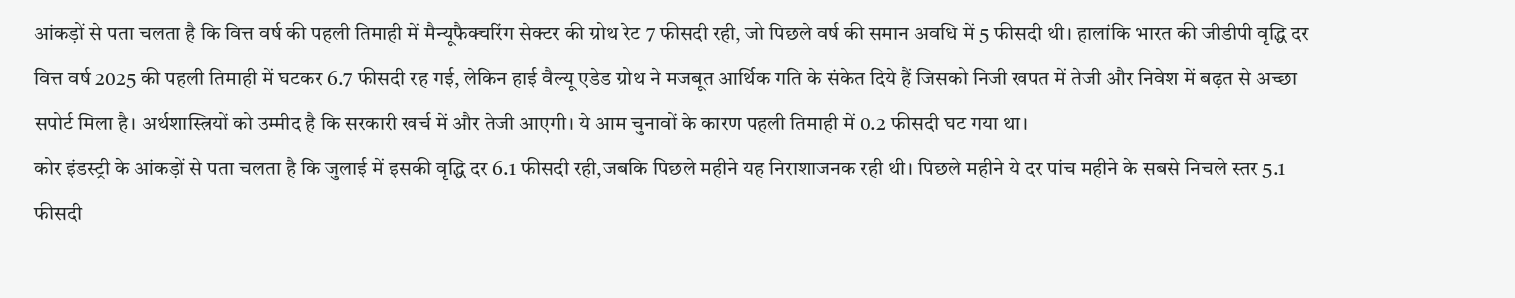आंकड़ों से पता चलता है कि वित्त वर्ष की पहली तिमाही में मैन्यूफैक्चरिंग सेक्टर की ग्रोथ रेट 7 फीसदी रही, जो पिछले वर्ष की समान अवधि में 5 फीसदी थी। हालांकि भारत की जीडीपी वृद्धि दर वित्त वर्ष 2025 की पहली तिमाही में घटकर 6.7 फीसदी रह गई, लेकिन हाई वैल्यू एडेड ग्रोथ ने मजबूत आर्थिक गति के संकेत दिये हैं जिसको निजी खपत में तेजी और निवेश में बढ़त से अच्छा सपोर्ट मिला है। अर्थशास्त्रियों को उम्मीद है कि सरकारी खर्च में और तेजी आएगी। ये आम चुनावों के कारण पहली तिमाही में 0.2 फीसदी घट गया था।
कोर इंडस्ट्री के आंकड़ों से पता चलता है कि जुलाई में इसकी वृद्धि दर 6.1 फीसदी रही,जबकि पिछले महीने यह निराशाजनक रही थी। पिछले महीने ये दर पांच महीने के सबसे निचले स्तर 5.1 फीसदी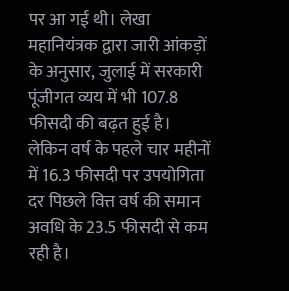पर आ गई थी। लेखा महानियंत्रक द्वारा जारी आंकड़ों के अनुसार, जुलाई में सरकारी पूंजीगत व्यय में भी 107.8 फीसदी की बढ़त हुई है। लेकिन वर्ष के पहले चार महीनों में 16.3 फीसदी पर उपयोगिता दर पिछले वित्त वर्ष की समान अवधि के 23.5 फीसदी से कम रही है।